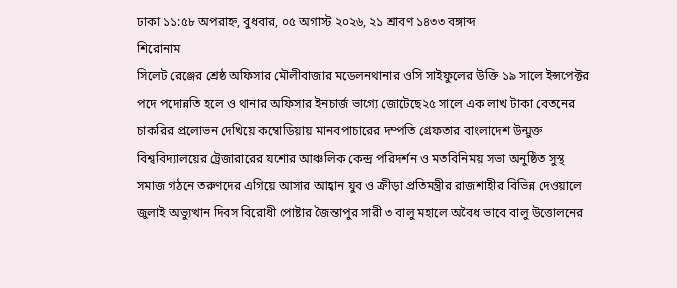ঢাকা ১১:৫৮ অপরাহ্ন, বুধবার, ০৫ অগাস্ট ২০২৬, ২১ শ্রাবণ ১৪৩৩ বঙ্গাব্দ
শিরোনাম
সিলেট রেঞ্জের শ্রেষ্ঠ অফিসার মৌলীবাজার মডেলনথানার ওসি সাইফুলের উক্তি ১৯ সালে ইন্সপেক্টর পদে পদোন্নতি হলে ও থানার অফিসার ইনচার্জ ভাগ্যে জোটেছে২৫ সালে এক লাখ টাকা বেতনের চাকরির প্রলোভন দেখিয়ে কম্বোডিয়ায় মানবপাচারের দম্পতি গ্রেফতার বাংলাদেশ উন্মুক্ত বিশ্ববিদ্যালয়ের ট্রেজারারের যশোর আঞ্চলিক কেন্দ্র পরিদর্শন ও মতবিনিময় সভা অনুষ্ঠিত সুস্থ সমাজ গঠনে তরুণদের এগিয়ে আসার আহ্বান যুব ও ক্রীড়া প্রতিমন্ত্রীর রাজশাহীর বিভিন্ন দেওয়ালে জুলাই অভ্যুত্থান দিবস বিরোধী পোষ্টার জৈন্তাপুর সারী ৩ বালু মহালে অবৈধ ভাবে বালু উত্তোলনের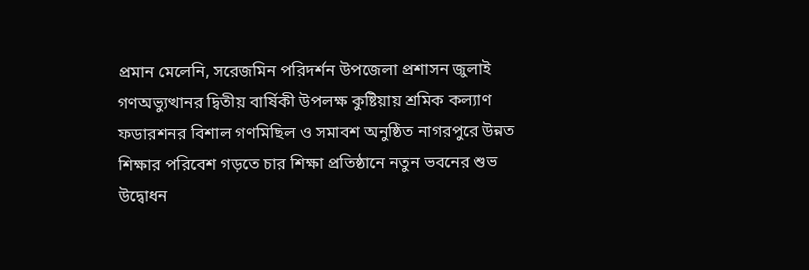প্রমান মেলেনি, সরেজমিন পরিদর্শন উপজেলা প্রশাসন জুলাই গণঅভ্যুত্থানর দ্বিতীয় বার্ষিকী উপলক্ষ কুষ্টিয়ায় শ্রমিক কল্যাণ ফডারশনর বিশাল গণমিছিল ও সমাবশ অনুষ্ঠিত নাগরপুরে উন্নত শিক্ষার পরিবেশ গড়তে চার শিক্ষা প্রতিষ্ঠানে নতুন ভবনের শুভ উদ্বোধন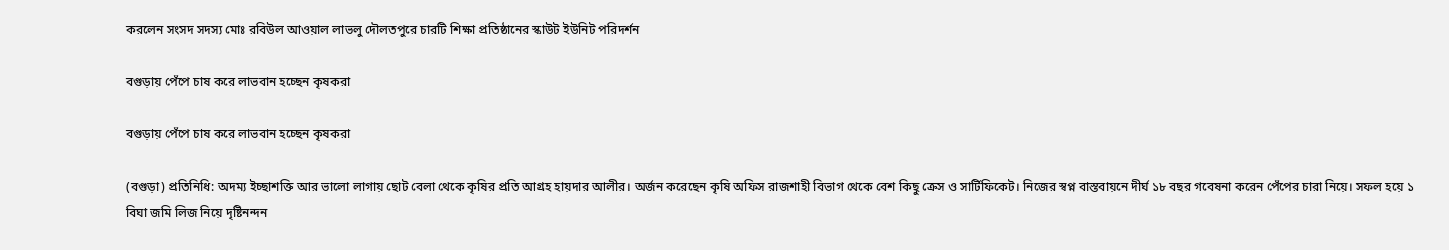করলেন সংসদ সদস্য মোঃ রবিউল আওয়াল লাভলু দৌলতপুরে চারটি শিক্ষা প্রতিষ্ঠানের স্কাউট ইউনিট পরিদর্শন

বগুড়ায় পেঁপে চাষ করে লাভবান হচ্ছেন কৃষকরা

বগুড়ায় পেঁপে চাষ করে লাভবান হচ্ছেন কৃষকরা

(বগুড়া) প্রতিনিধি: অদম্য ইচ্ছাশক্তি আর ভালো লাগায় ছোট বেলা থেকে কৃষির প্রতি আগ্রহ হায়দার আলীর। অর্জন করেছেন কৃষি অফিস রাজশাহী বিভাগ থেকে বেশ কিছু ক্রেস ও সার্টিফিকেট। নিজের স্বপ্ন বাস্তবায়নে দীর্ঘ ১৮ বছর গবেষনা করেন পেঁপের চারা নিয়ে। সফল হয়ে ১ বিঘা জমি লিজ নিয়ে দৃষ্টিনন্দন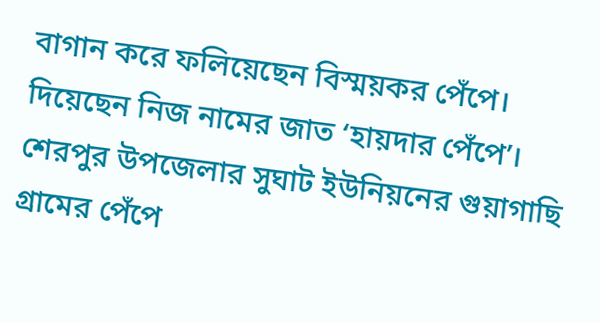বাগান করে ফলিয়েছেন বিস্ময়কর পেঁপে। দিয়েছেন নিজ নামের জাত ‘হায়দার পেঁপে’। শেরপুর উপজেলার সুঘাট ইউনিয়নের গুয়াগাছি গ্রামের পেঁপে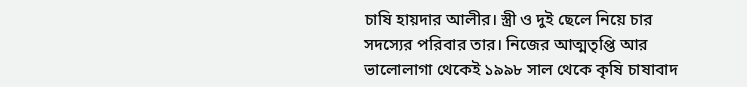চাষি হায়দার আলীর। স্ত্রী ও দুই ছেলে নিয়ে চার সদস্যের পরিবার তার। নিজের আত্মতৃপ্তি আর ভালোলাগা থেকেই ১৯৯৮ সাল থেকে কৃষি চাষাবাদ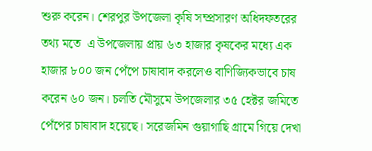শুরু করেন। শেরপুর উপজেলা কৃষি সম্প্রসারণ অধিদফতরের তথ্য মতে  এ উপজেলায় প্রায় ৬৩ হাজার কৃষকের মধ্যে এক হাজার ৮০০ জন পেঁপে চাষাবাদ করলেও বাণিজ্যিকভাবে চাষ করেন ৬০ জন। চলতি মৌসুমে উপজেলার ৩৫ হেক্টর জমিতে পেঁপের চাষাবাদ হয়েছে। সরেজমিন গুয়াগাছি গ্রামে গিয়ে দেখা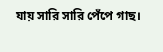যায় সারি সারি পেঁপে গাছ।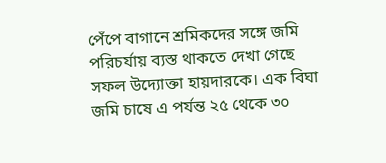পেঁপে বাগানে শ্রমিকদের সঙ্গে জমি পরিচর্যায় ব্যস্ত থাকতে দেখা গেছে সফল উদ্যোক্তা হায়দারকে। এক বিঘা জমি চাষে এ পর্যন্ত ২৫ থেকে ৩০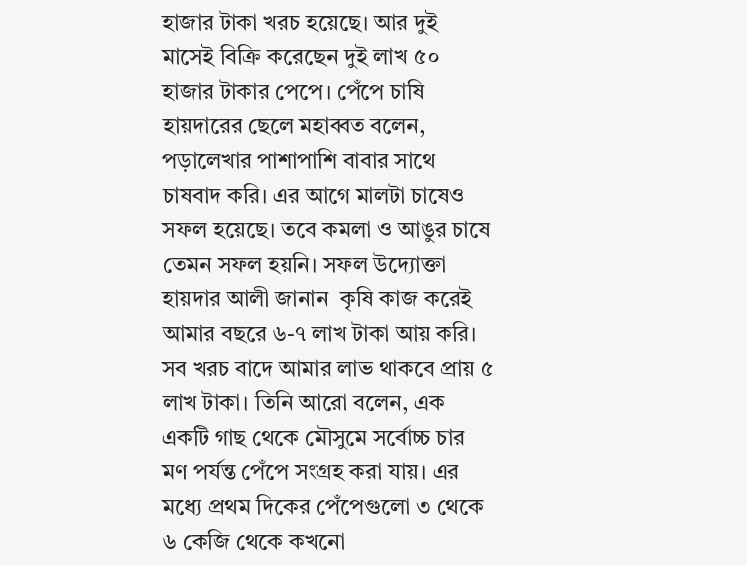হাজার টাকা খরচ হয়েছে। আর দুই মাসেই বিক্রি করেছেন দুই লাখ ৫০ হাজার টাকার পেপে। পেঁপে চাষি হায়দারের ছেলে মহাব্বত বলেন, পড়ালেখার পাশাপাশি বাবার সাথে চাষবাদ করি। এর আগে মালটা চাষেও সফল হয়েছে। তবে কমলা ও আঙুর চাষে তেমন সফল হয়নি। সফল উদ্যোক্তা হায়দার আলী জানান  কৃষি কাজ করেই আমার বছরে ৬-৭ লাখ টাকা আয় করি। সব খরচ বাদে আমার লাভ থাকবে প্রায় ৫ লাখ টাকা। তিনি আরো বলেন, এক একটি গাছ থেকে মৌসুমে সর্বোচ্চ চার মণ পর্যন্ত পেঁপে সংগ্রহ করা যায়। এর মধ্যে প্রথম দিকের পেঁপেগুলো ৩ থেকে ৬ কেজি থেকে কখনো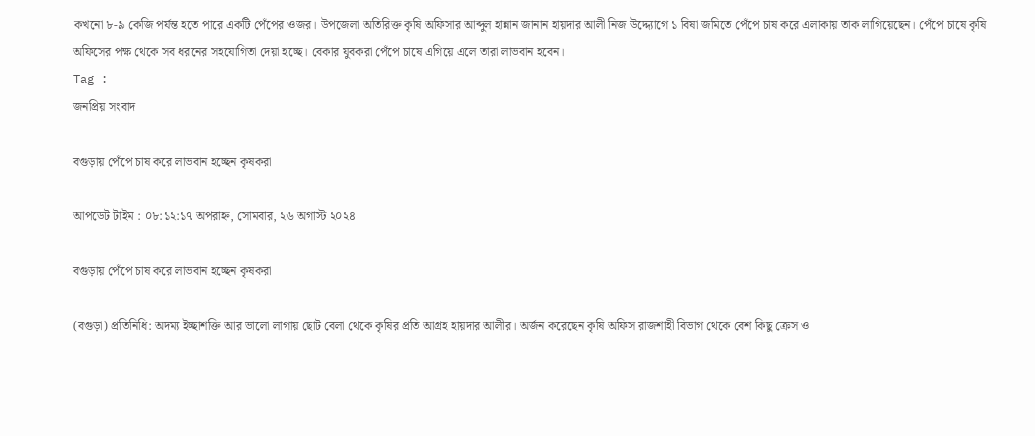কখনো ৮-৯ কেজি পর্যন্ত হতে পারে একটি পেঁপের ওজর। উপজেলা অতিরিক্ত কৃষি অফিসার আব্দুল হান্নান জানান হায়দার আলী নিজ উদ্দ্যোগে ১ বিষা জমিতে পেঁপে চাষ করে এলাকায় তাক লাগিয়েছেন। পেঁপে চাষে কৃষি অফিসের পক্ষ থেকে সব ধরনের সহযোগিতা দেয়া হচ্ছে। বেকার যুবকরা পেঁপে চাষে এগিয়ে এলে তারা লাভবান হবেন।
Tag :
জনপ্রিয় সংবাদ

বগুড়ায় পেঁপে চাষ করে লাভবান হচ্ছেন কৃষকরা

আপডেট টাইম : ০৮:১২:১৭ অপরাহ্ন, সোমবার, ২৬ অগাস্ট ২০২৪

বগুড়ায় পেঁপে চাষ করে লাভবান হচ্ছেন কৃষকরা

(বগুড়া) প্রতিনিধি: অদম্য ইচ্ছাশক্তি আর ভালো লাগায় ছোট বেলা থেকে কৃষির প্রতি আগ্রহ হায়দার আলীর। অর্জন করেছেন কৃষি অফিস রাজশাহী বিভাগ থেকে বেশ কিছু ক্রেস ও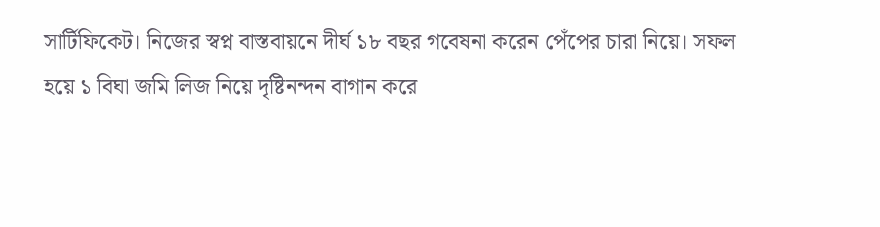সার্টিফিকেট। নিজের স্বপ্ন বাস্তবায়নে দীর্ঘ ১৮ বছর গবেষনা করেন পেঁপের চারা নিয়ে। সফল হয়ে ১ বিঘা জমি লিজ নিয়ে দৃষ্টিনন্দন বাগান করে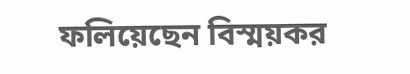ফলিয়েছেন বিস্ময়কর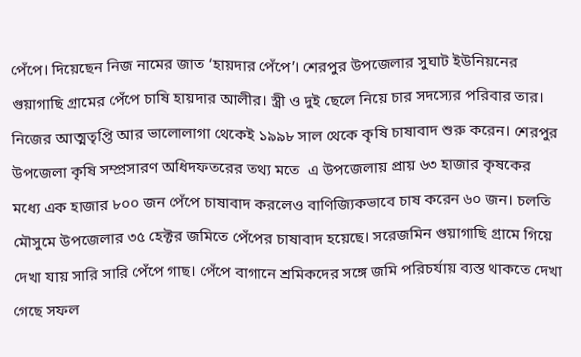পেঁপে। দিয়েছেন নিজ নামের জাত ‘হায়দার পেঁপে’। শেরপুর উপজেলার সুঘাট ইউনিয়নের গুয়াগাছি গ্রামের পেঁপে চাষি হায়দার আলীর। স্ত্রী ও দুই ছেলে নিয়ে চার সদস্যের পরিবার তার। নিজের আত্মতৃপ্তি আর ভালোলাগা থেকেই ১৯৯৮ সাল থেকে কৃষি চাষাবাদ শুরু করেন। শেরপুর উপজেলা কৃষি সম্প্রসারণ অধিদফতরের তথ্য মতে  এ উপজেলায় প্রায় ৬৩ হাজার কৃষকের মধ্যে এক হাজার ৮০০ জন পেঁপে চাষাবাদ করলেও বাণিজ্যিকভাবে চাষ করেন ৬০ জন। চলতি মৌসুমে উপজেলার ৩৫ হেক্টর জমিতে পেঁপের চাষাবাদ হয়েছে। সরেজমিন গুয়াগাছি গ্রামে গিয়ে দেখা যায় সারি সারি পেঁপে গাছ। পেঁপে বাগানে শ্রমিকদের সঙ্গে জমি পরিচর্যায় ব্যস্ত থাকতে দেখা গেছে সফল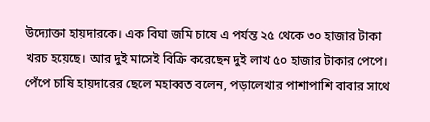উদ্যোক্তা হায়দারকে। এক বিঘা জমি চাষে এ পর্যন্ত ২৫ থেকে ৩০ হাজার টাকা খরচ হয়েছে। আর দুই মাসেই বিক্রি করেছেন দুই লাখ ৫০ হাজার টাকার পেপে। পেঁপে চাষি হায়দারের ছেলে মহাব্বত বলেন, পড়ালেখার পাশাপাশি বাবার সাথে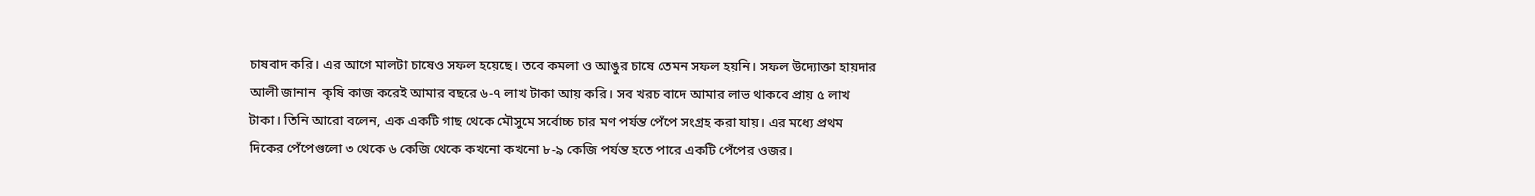চাষবাদ করি। এর আগে মালটা চাষেও সফল হয়েছে। তবে কমলা ও আঙুর চাষে তেমন সফল হয়নি। সফল উদ্যোক্তা হায়দার আলী জানান  কৃষি কাজ করেই আমার বছরে ৬-৭ লাখ টাকা আয় করি। সব খরচ বাদে আমার লাভ থাকবে প্রায় ৫ লাখ টাকা। তিনি আরো বলেন, এক একটি গাছ থেকে মৌসুমে সর্বোচ্চ চার মণ পর্যন্ত পেঁপে সংগ্রহ করা যায়। এর মধ্যে প্রথম দিকের পেঁপেগুলো ৩ থেকে ৬ কেজি থেকে কখনো কখনো ৮-৯ কেজি পর্যন্ত হতে পারে একটি পেঁপের ওজর।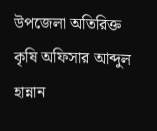উপজেলা অতিরিক্ত কৃষি অফিসার আব্দুল হান্নান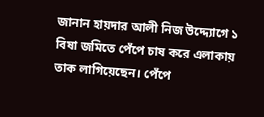জানান হায়দার আলী নিজ উদ্দ্যোগে ১ বিষা জমিতে পেঁপে চাষ করে এলাকায় তাক লাগিয়েছেন। পেঁপে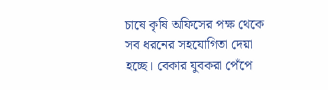চাষে কৃষি অফিসের পক্ষ থেকে সব ধরনের সহযোগিতা দেয়া হচ্ছে। বেকার যুবকরা পেঁপে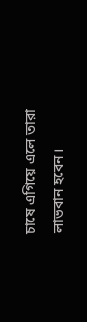চাষে এগিয়ে এলে তারা লাভবান হবেন।